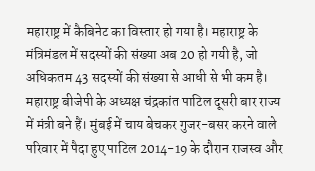महाराष्ट्र में कैबिनेट का विस्तार हो गया है। महाराष्ट्र के मंत्रिमंडल में सदस्यों की संख्या अब 20 हो गयी है, जो अधिकतम 43 सदस्यों की संख्या से आधी से भी कम है। महाराष्ट्र बीजेपी के अध्यक्ष चंद्रकांत पाटिल दूसरी बार राज्य में मंत्री बने हैं। मुंबई में चाय बेचकर गुजर-बसर करने वाले परिवार में पैदा हुए पाटिल 2014-19 के दौरान राजस्व और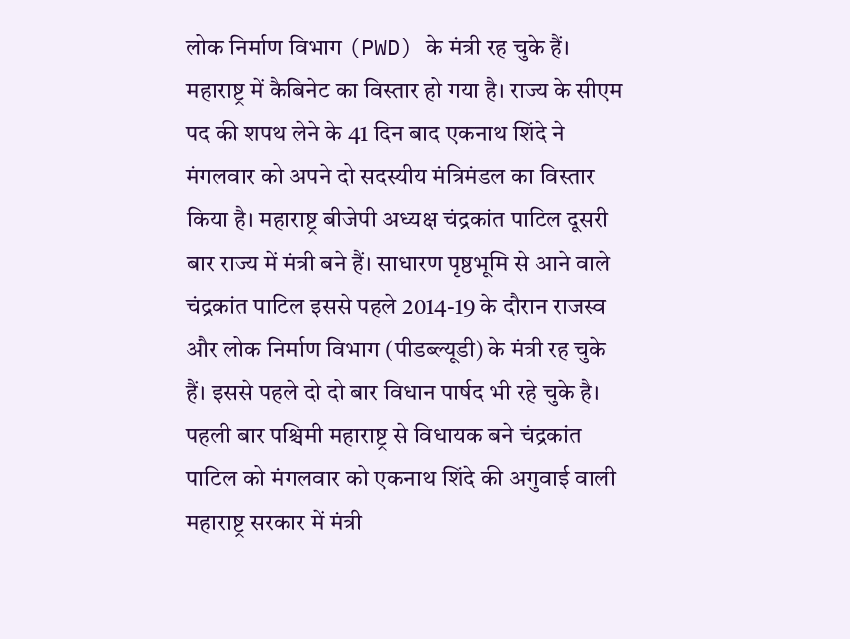लोक निर्माण विभाग (PWD) के मंत्री रह चुके हैं।
महाराष्ट्र में कैबिनेट का विस्तार हो गया है। राज्य के सीएम पद की शपथ लेने के 41 दिन बाद एकनाथ शिंदे ने मंगलवार को अपने दो सदस्यीय मंत्रिमंडल का विस्तार किया है। महाराष्ट्र बीजेपी अध्यक्ष चंद्रकांत पाटिल दूसरी बार राज्य में मंत्री बने हैं। साधारण पृष्ठभूमि से आने वाले चंद्रकांत पाटिल इससे पहले 2014-19 के दौरान राजस्व और लोक निर्माण विभाग (पीडब्ल्यूडी) के मंत्री रह चुके हैं। इससे पहले दो दो बार विधान पार्षद भी रहे चुके है। पहली बार पश्चिमी महाराष्ट्र से विधायक बने चंद्रकांत पाटिल को मंगलवार को एकनाथ शिंदे की अगुवाई वाली महाराष्ट्र सरकार में मंत्री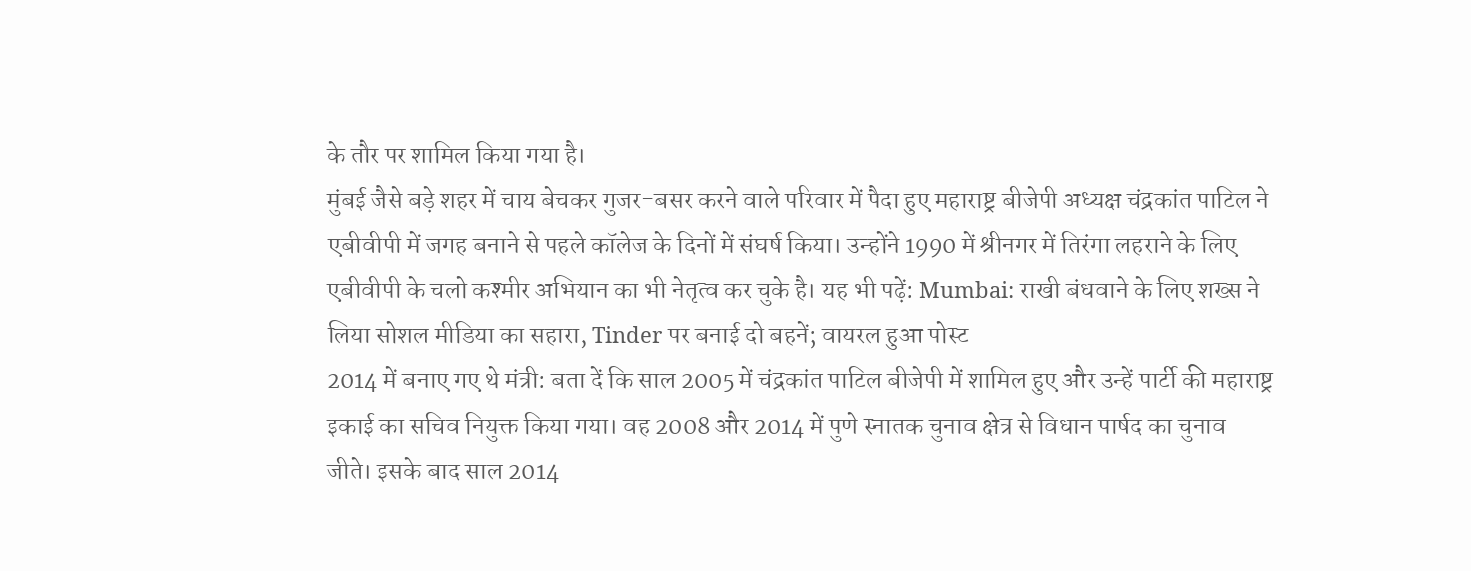के तौर पर शामिल किया गया है।
मुंबई जैसे बड़े शहर में चाय बेचकर गुजर-बसर करने वाले परिवार में पैदा हुए महाराष्ट्र बीजेपी अध्यक्ष चंद्रकांत पाटिल ने एबीवीपी में जगह बनाने से पहले कॉलेज के दिनों में संघर्ष किया। उन्होंने 1990 में श्रीनगर में तिरंगा लहराने के लिए एबीवीपी के चलो कश्मीर अभियान का भी नेतृत्व कर चुके है। यह भी पढ़ें: Mumbai: राखी बंधवाने के लिए शख्स ने लिया सोशल मीडिया का सहारा, Tinder पर बनाई दो बहनें; वायरल हुआ पोस्ट
2014 में बनाए गए थे मंत्री: बता दें कि साल 2005 में चंद्रकांत पाटिल बीजेपी में शामिल हुए और उन्हें पार्टी की महाराष्ट्र इकाई का सचिव नियुक्त किया गया। वह 2008 और 2014 में पुणे स्नातक चुनाव क्षेत्र से विधान पार्षद का चुनाव जीते। इसके बाद साल 2014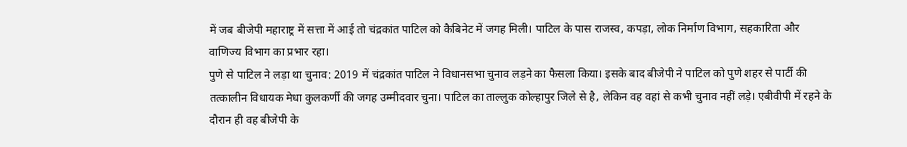में जब बीजेपी महाराष्ट्र में सत्ता में आई तो चंद्रकांत पाटिल को कैबिनेट में जगह मिली। पाटिल के पास राजस्व, कपड़ा, लोक निर्माण विभाग, सहकारिता और वाणिज्य विभाग का प्रभार रहा।
पुणे से पाटिल ने लड़ा था चुनाव: 2019 में चंद्रकांत पाटिल ने विधानसभा चुनाव लड़ने का फैसला किया। इसके बाद बीजेपी ने पाटिल को पुणे शहर से पार्टी की तत्कालीन विधायक मेधा कुलकर्णी की जगह उम्मीदवार चुना। पाटिल का ताल्लुक कोल्हापुर जिले से है, लेकिन वह वहां से कभी चुनाव नहीं लड़े। एबीवीपी में रहने के दौरान ही वह बीजेपी के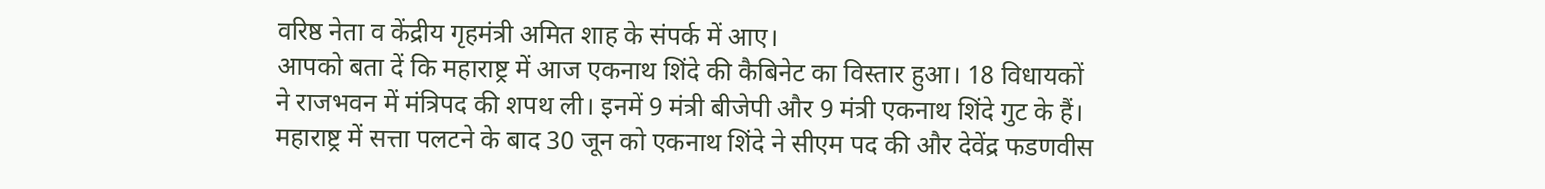वरिष्ठ नेता व केंद्रीय गृहमंत्री अमित शाह के संपर्क में आए।
आपको बता दें कि महाराष्ट्र में आज एकनाथ शिंदे की कैबिनेट का विस्तार हुआ। 18 विधायकों ने राजभवन में मंत्रिपद की शपथ ली। इनमें 9 मंत्री बीजेपी और 9 मंत्री एकनाथ शिंदे गुट के हैं। महाराष्ट्र में सत्ता पलटने के बाद 30 जून को एकनाथ शिंदे ने सीएम पद की और देवेंद्र फडणवीस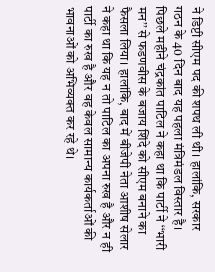ने डिप्टी सीएम पद की शपथ ली थी। हालांकि, सरकार गठन के 40 दिन बाद यह पहला मंत्रिमंडल विस्तार है। पिछले महीने चंद्रकांत पाटिल ने कहा था कि पार्टी ने ‘‘भारी मन’’ से फडणवीस के बजाय शिंदे को सीएम बनाने का फैसला लिया। हालांकि, बाद में बीजेपी नेता आशीष सेलार ने कहा था कि यह न तो पाटिल का अपना रुख है और न ही पार्टी का रुख है और वह केवल सामान्य कार्यकर्ताओं की भावनाओं को अभिव्यक्त कर रहे थे।